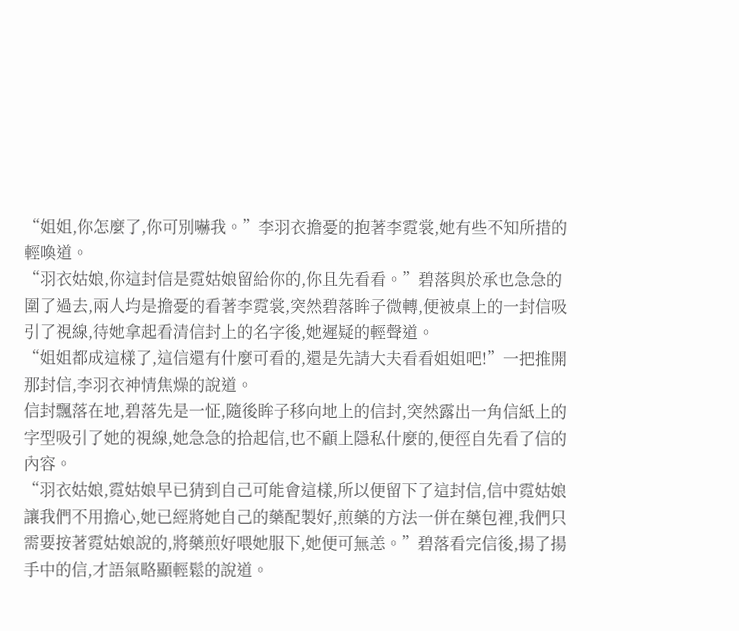“姐姐,你怎麼了,你可別嚇我。”李羽衣擔憂的抱著李霓裳,她有些不知所措的輕喚道。
“羽衣姑娘,你這封信是霓姑娘留給你的,你且先看看。”碧落與於承也急急的圍了過去,兩人均是擔憂的看著李霓裳,突然碧落眸子微轉,便被桌上的一封信吸引了視線,待她拿起看清信封上的名字後,她遲疑的輕聲道。
“姐姐都成這樣了,這信還有什麼可看的,還是先請大夫看看姐姐吧!”一把推開那封信,李羽衣神情焦燥的說道。
信封飄落在地,碧落先是一怔,隨後眸子移向地上的信封,突然露出一角信紙上的字型吸引了她的視線,她急急的拾起信,也不顧上隱私什麼的,便徑自先看了信的內容。
“羽衣姑娘,霓姑娘早已猜到自己可能會這樣,所以便留下了這封信,信中霓姑娘讓我們不用擔心,她已經將她自己的藥配製好,煎藥的方法一併在藥包裡,我們只需要按著霓姑娘說的,將藥煎好喂她服下,她便可無恙。”碧落看完信後,揚了揚手中的信,才語氣略顯輕鬆的說道。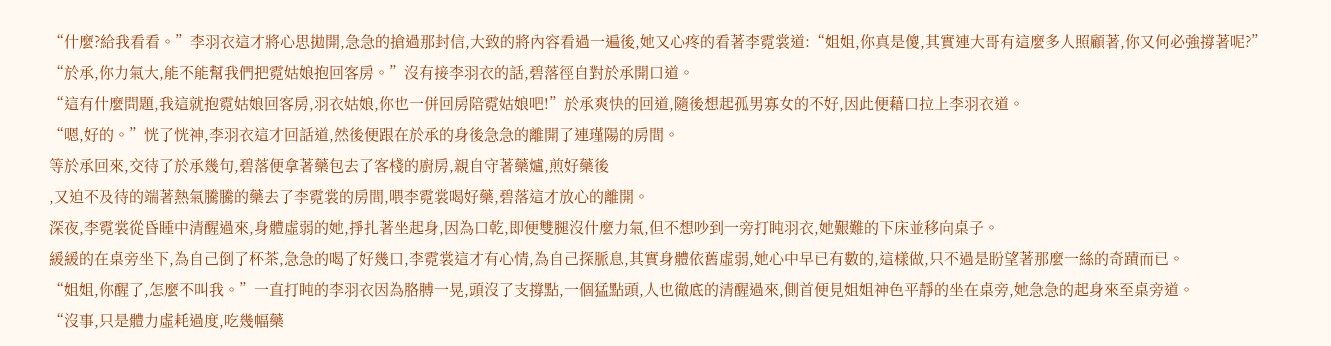“什麼?給我看看。”李羽衣這才將心思拋開,急急的搶過那封信,大致的將內容看過一遍後,她又心疼的看著李霓裳道:“姐姐,你真是傻,其實連大哥有這麼多人照顧著,你又何必強撐著呢?”
“於承,你力氣大,能不能幫我們把霓姑娘抱回客房。”沒有接李羽衣的話,碧落徑自對於承開口道。
“這有什麼問題,我這就抱霓姑娘回客房,羽衣姑娘,你也一併回房陪霓姑娘吧!”於承爽快的回道,隨後想起孤男寡女的不好,因此便藉口拉上李羽衣道。
“嗯,好的。”恍了恍神,李羽衣這才回話道,然後便跟在於承的身後急急的離開了連瑾陽的房間。
等於承回來,交待了於承幾句,碧落便拿著藥包去了客棧的廚房,親自守著藥爐,煎好藥後
,又迫不及待的端著熱氣騰騰的藥去了李霓裳的房間,喂李霓裳喝好藥,碧落這才放心的離開。
深夜,李霓裳從昏睡中清醒過來,身體虛弱的她,掙扎著坐起身,因為口乾,即便雙腿沒什麼力氣,但不想吵到一旁打盹羽衣,她艱難的下床並移向桌子。
緩緩的在桌旁坐下,為自己倒了杯茶,急急的喝了好幾口,李霓裳這才有心情,為自己探脈息,其實身體依舊虛弱,她心中早已有數的,這樣做,只不過是盼望著那麼一絲的奇蹟而已。
“姐姐,你醒了,怎麼不叫我。”一直打盹的李羽衣因為胳膊一晃,頭沒了支撐點,一個猛點頭,人也徹底的清醒過來,側首便見姐姐神色平靜的坐在桌旁,她急急的起身來至桌旁道。
“沒事,只是體力虛耗過度,吃幾幅藥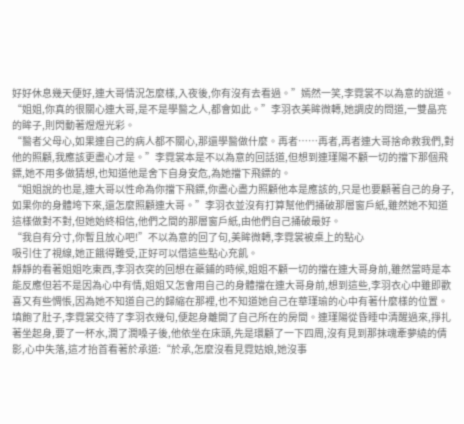好好休息幾天便好,連大哥情況怎麼樣,入夜後,你有沒有去看過。”嫣然一笑,李霓裳不以為意的說道。
“姐姐,你真的很關心連大哥,是不是學醫之人,都會如此。”李羽衣美眸微轉,她調皮的問道,一雙晶亮的眸子,則閃動著煜煜光彩。
“醫者父母心,如果連自己的病人都不關心,那還學醫做什麼。再者……再者,再者連大哥捨命救我們,對他的照顧,我應該更盡心才是。”李霓裳本是不以為意的回話道,但想到連瑾陽不顧一切的擋下那個飛鏢,她不用多做猜想,也知道他是舍下自身安危,為她擋下飛鏢的。
“姐姐說的也是,連大哥以性命為你擋下飛鏢,你盡心盡力照顧他本是應該的,只是也要顧著自己的身子,如果你的身體垮下來,還怎麼照顧連大哥。”李羽衣並沒有打算幫他們捅破那層窗戶紙,雖然她不知道這樣做對不對,但她始終相信,他們之間的那層窗戶紙,由他們自己捅破最好。
“我自有分寸,你暫且放心吧!”不以為意的回了句,美眸微轉,李霓裳被桌上的點心
吸引住了視線,她正餓得難受,正好可以借這些點心充飢。
靜靜的看著姐姐吃東西,李羽衣突的回想在藥鋪的時候,姐姐不顧一切的擋在連大哥身前,雖然當時是本能反應但若不是因為心中有情,姐姐又怎會用自己的身體擋在連大哥身前,想到這些,李羽衣心中雖即歡喜又有些惆悵,因為她不知道自己的歸縮在那裡,也不知道她自己在華瑾瑜的心中有著什麼樣的位置。
填飽了肚子,李霓裳交待了李羽衣幾句,便起身離開了自己所在的房間。連瑾陽從昏睡中清醒過來,掙扎著坐起身,要了一杯水,潤了潤嗓子後,他依坐在床頭,先是環顧了一下四周,沒有見到那抹魂牽夢繞的倩影,心中失落,這才抬首看著於承道:“於承,怎麼沒看見霓姑娘,她沒事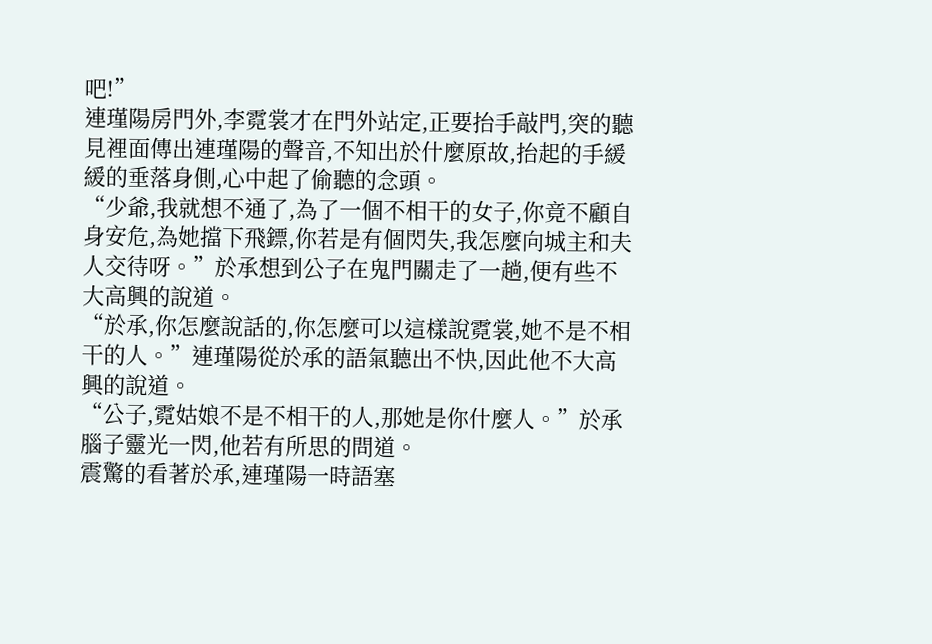吧!”
連瑾陽房門外,李霓裳才在門外站定,正要抬手敲門,突的聽見裡面傳出連瑾陽的聲音,不知出於什麼原故,抬起的手緩緩的垂落身側,心中起了偷聽的念頭。
“少爺,我就想不通了,為了一個不相干的女子,你竟不顧自身安危,為她擋下飛鏢,你若是有個閃失,我怎麼向城主和夫人交待呀。”於承想到公子在鬼門關走了一趟,便有些不大高興的說道。
“於承,你怎麼說話的,你怎麼可以這樣說霓裳,她不是不相干的人。”連瑾陽從於承的語氣聽出不快,因此他不大高興的說道。
“公子,霓姑娘不是不相干的人,那她是你什麼人。”於承腦子靈光一閃,他若有所思的問道。
震驚的看著於承,連瑾陽一時語塞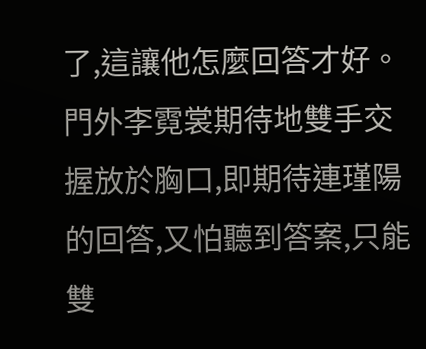了,這讓他怎麼回答才好。門外李霓裳期待地雙手交握放於胸口,即期待連瑾陽的回答,又怕聽到答案,只能雙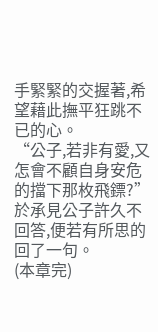手緊緊的交握著,希望藉此撫平狂跳不已的心。
“公子,若非有愛,又怎會不顧自身安危的擋下那枚飛鏢?”於承見公子許久不回答,便若有所思的回了一句。
(本章完)